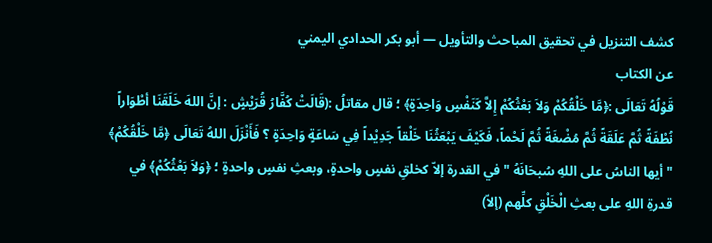كشف التنزيل في تحقيق المباحث والتأويل — أبو بكر الحدادي اليمني
عن الكتاب
قَوْلُهُ تَعَالَى :﴿مَّا خَلْقُكُمْ وَلاَ بَعْثُكُمْ إِلاَّ كَنَفْسٍ وَاحِدَةٍ﴾ ؛ قال مقاتلُ :(قَالَتْ كُفَّارُ قُرَيْشٍ : إنَّ اللهَ خَلَقَنَا أطْوَاراً نُطْفَةً ثُمَّ عَلَقَةً ثُمَّ مُضْغَةً ثُمَّ لَحْماً، فَكَيْفَ يَبْعَثُنَا خَلْقاً جَدِيْداً فِي سَاعَةٍ وَاحِدَةٍ ؟ فَأَنْزَلَ اللهُ تَعَالَى ﴿مَّا خَلْقُكُمْ﴾ " أيها الناسُ على اللهِ سُبحَانَهُ " في القدرة إلاّ كخلقِ نفسٍ واحدةٍ، وبعثِ نفسٍ واحدةٍ ؛ ﴿وَلاَ بَعْثُكُمْ﴾ في قدرةِ اللهِ على بعثِ الْخَلْقِ كلِّهم (إلاّ)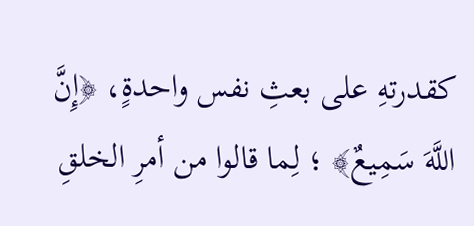كقدرتهِ على بعثِ نفس واحدةٍ، ﴿إِنَّ اللَّهَ سَمِيعٌ﴾ ؛ لِما قالوا من أمرِ الخلقِ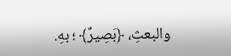والبعثِ، ﴿بَصِيرٌ﴾ ؛ بهِ.